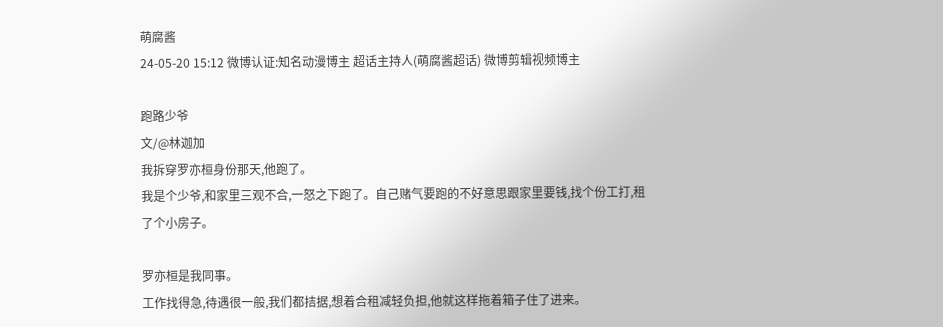萌腐酱
24-05-20 15:12 微博认证:知名动漫博主 超话主持人(萌腐酱超话) 微博剪辑视频博主

跑路少爷
文/@林迦加
我拆穿罗亦桓身份那天,他跑了。
我是个少爷,和家里三观不合,一怒之下跑了。自己赌气要跑的不好意思跟家里要钱,找个份工打,租了个小房子。

罗亦桓是我同事。
工作找得急,待遇很一般,我们都拮据,想着合租减轻负担,他就这样拖着箱子住了进来。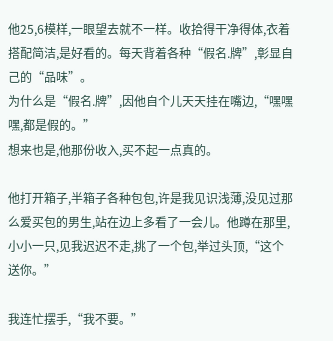他25,6模样,一眼望去就不一样。收拾得干净得体,衣着搭配简洁,是好看的。每天背着各种“假名.牌”,彰显自己的“品味”。
为什么是“假名.牌”,因他自个儿天天挂在嘴边,“嘿嘿嘿,都是假的。”
想来也是,他那份收入,买不起一点真的。

他打开箱子,半箱子各种包包,许是我见识浅薄,没见过那么爱买包的男生,站在边上多看了一会儿。他蹲在那里,小小一只,见我迟迟不走,挑了一个包,举过头顶,“这个送你。”

我连忙摆手,“我不要。”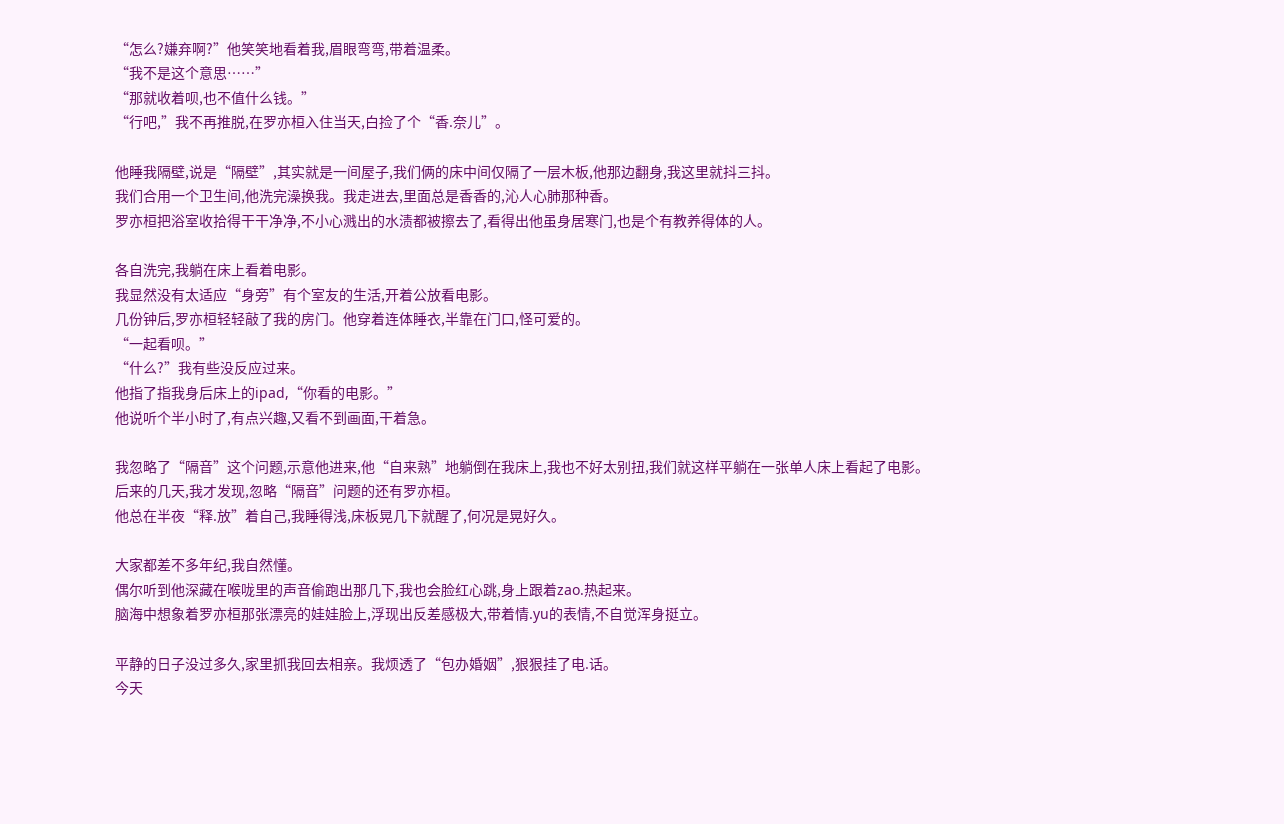“怎么?嫌弃啊?”他笑笑地看着我,眉眼弯弯,带着温柔。
“我不是这个意思……”
“那就收着呗,也不值什么钱。”
“行吧,”我不再推脱,在罗亦桓入住当天,白捡了个“香.奈儿”。

他睡我隔壁,说是“隔壁”,其实就是一间屋子,我们俩的床中间仅隔了一层木板,他那边翻身,我这里就抖三抖。
我们合用一个卫生间,他洗完澡换我。我走进去,里面总是香香的,沁人心肺那种香。
罗亦桓把浴室收拾得干干净净,不小心溅出的水渍都被擦去了,看得出他虽身居寒门,也是个有教养得体的人。

各自洗完,我躺在床上看着电影。
我显然没有太适应“身旁”有个室友的生活,开着公放看电影。
几份钟后,罗亦桓轻轻敲了我的房门。他穿着连体睡衣,半靠在门口,怪可爱的。
“一起看呗。”
“什么?”我有些没反应过来。
他指了指我身后床上的ipad,“你看的电影。”
他说听个半小时了,有点兴趣,又看不到画面,干着急。

我忽略了“隔音”这个问题,示意他进来,他“自来熟”地躺倒在我床上,我也不好太别扭,我们就这样平躺在一张单人床上看起了电影。
后来的几天,我才发现,忽略“隔音”问题的还有罗亦桓。
他总在半夜“释.放”着自己,我睡得浅,床板晃几下就醒了,何况是晃好久。

大家都差不多年纪,我自然懂。
偶尔听到他深藏在喉咙里的声音偷跑出那几下,我也会脸红心跳,身上跟着zao.热起来。
脑海中想象着罗亦桓那张漂亮的娃娃脸上,浮现出反差感极大,带着情.yu的表情,不自觉浑身挺立。

平静的日子没过多久,家里抓我回去相亲。我烦透了“包办婚姻”,狠狠挂了电.话。
今天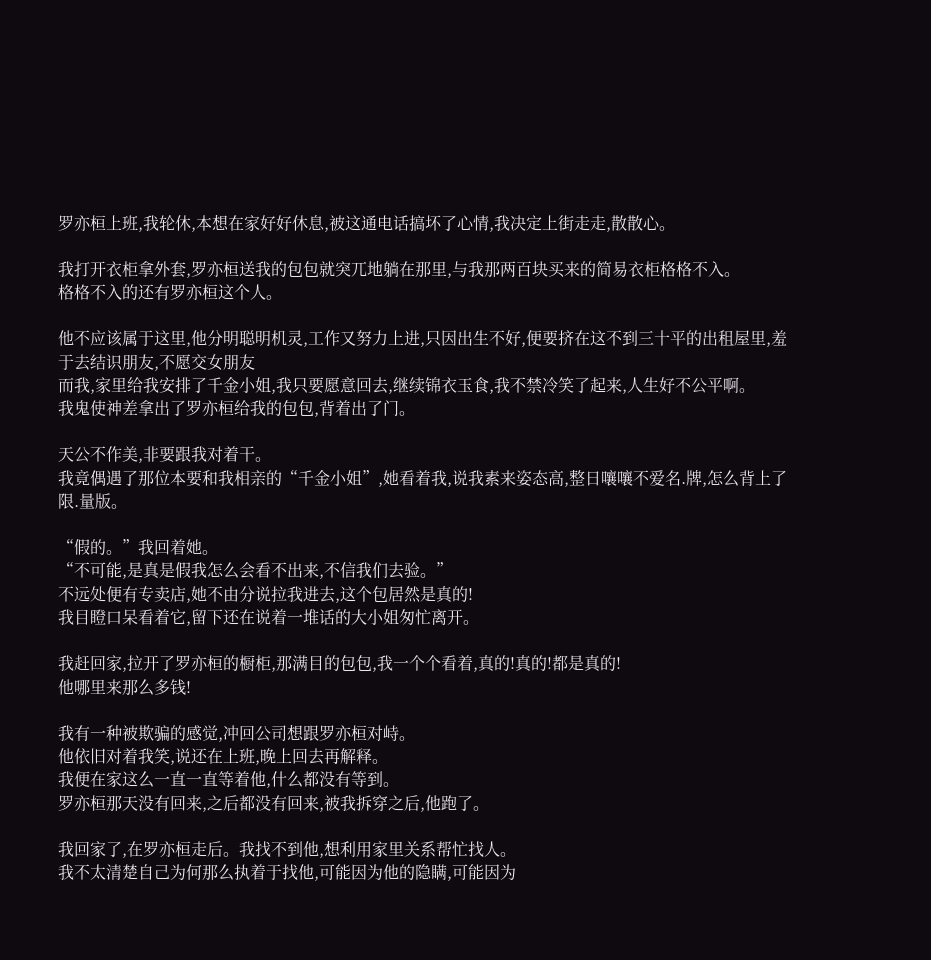罗亦桓上班,我轮休,本想在家好好休息,被这通电话搞坏了心情,我决定上街走走,散散心。

我打开衣柜拿外套,罗亦桓送我的包包就突兀地躺在那里,与我那两百块买来的简易衣柜格格不入。
格格不入的还有罗亦桓这个人。

他不应该属于这里,他分明聪明机灵,工作又努力上进,只因出生不好,便要挤在这不到三十平的出租屋里,羞于去结识朋友,不愿交女朋友
而我,家里给我安排了千金小姐,我只要愿意回去,继续锦衣玉食,我不禁冷笑了起来,人生好不公平啊。
我鬼使神差拿出了罗亦桓给我的包包,背着出了门。

天公不作美,非要跟我对着干。
我竟偶遇了那位本要和我相亲的“千金小姐”,她看着我,说我素来姿态高,整日嚷嚷不爱名.牌,怎么背上了限.量版。

“假的。”我回着她。
“不可能,是真是假我怎么会看不出来,不信我们去验。”
不远处便有专卖店,她不由分说拉我进去,这个包居然是真的!
我目瞪口呆看着它,留下还在说着一堆话的大小姐匆忙离开。

我赶回家,拉开了罗亦桓的橱柜,那满目的包包,我一个个看着,真的!真的!都是真的!
他哪里来那么多钱!

我有一种被欺骗的感觉,冲回公司想跟罗亦桓对峙。
他依旧对着我笑,说还在上班,晚上回去再解释。
我便在家这么一直一直等着他,什么都没有等到。
罗亦桓那天没有回来,之后都没有回来,被我拆穿之后,他跑了。

我回家了,在罗亦桓走后。我找不到他,想利用家里关系帮忙找人。
我不太清楚自己为何那么执着于找他,可能因为他的隐瞒,可能因为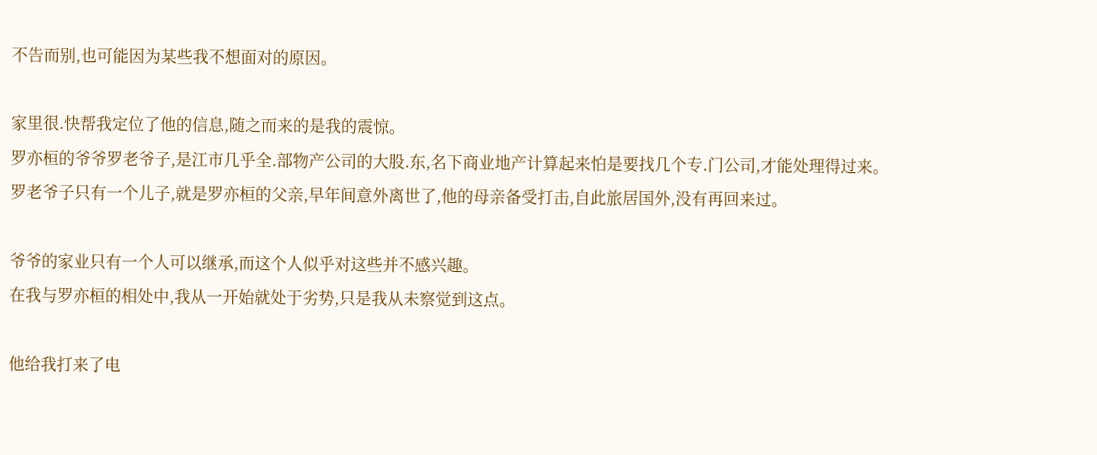不告而别,也可能因为某些我不想面对的原因。

家里很.快帮我定位了他的信息,随之而来的是我的震惊。
罗亦桓的爷爷罗老爷子,是江市几乎全.部物产公司的大股.东,名下商业地产计算起来怕是要找几个专.门公司,才能处理得过来。
罗老爷子只有一个儿子,就是罗亦桓的父亲,早年间意外离世了,他的母亲备受打击,自此旅居国外,没有再回来过。

爷爷的家业只有一个人可以继承,而这个人似乎对这些并不感兴趣。
在我与罗亦桓的相处中,我从一开始就处于劣势,只是我从未察觉到这点。

他给我打来了电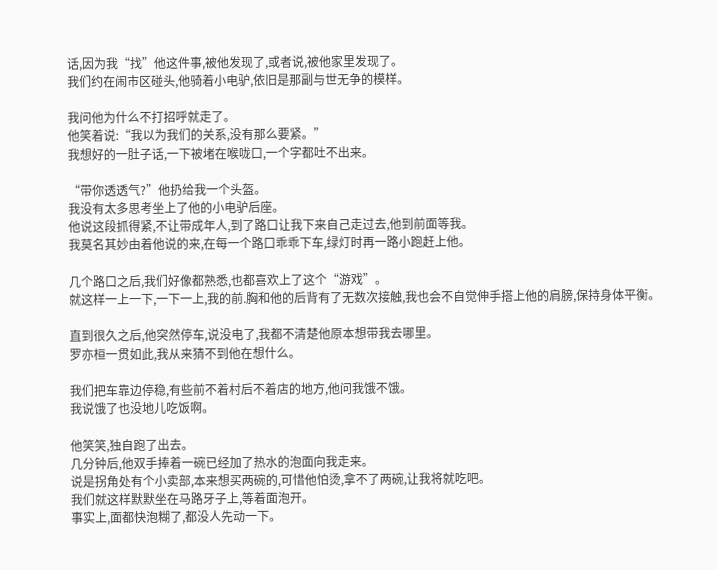话,因为我“找”他这件事,被他发现了,或者说,被他家里发现了。
我们约在闹市区碰头,他骑着小电驴,依旧是那副与世无争的模样。

我问他为什么不打招呼就走了。
他笑着说:“我以为我们的关系,没有那么要紧。”
我想好的一肚子话,一下被堵在喉咙口,一个字都吐不出来。

“带你透透气?”他扔给我一个头盔。
我没有太多思考坐上了他的小电驴后座。
他说这段抓得紧,不让带成年人,到了路口让我下来自己走过去,他到前面等我。
我莫名其妙由着他说的来,在每一个路口乖乖下车,绿灯时再一路小跑赶上他。

几个路口之后,我们好像都熟悉,也都喜欢上了这个“游戏”。
就这样一上一下,一下一上,我的前.胸和他的后背有了无数次接触,我也会不自觉伸手搭上他的肩膀,保持身体平衡。

直到很久之后,他突然停车,说没电了,我都不清楚他原本想带我去哪里。
罗亦桓一贯如此,我从来猜不到他在想什么。

我们把车靠边停稳,有些前不着村后不着店的地方,他问我饿不饿。
我说饿了也没地儿吃饭啊。

他笑笑,独自跑了出去。
几分钟后,他双手捧着一碗已经加了热水的泡面向我走来。
说是拐角处有个小卖部,本来想买两碗的,可惜他怕烫,拿不了两碗,让我将就吃吧。
我们就这样默默坐在马路牙子上,等着面泡开。
事实上,面都快泡糊了,都没人先动一下。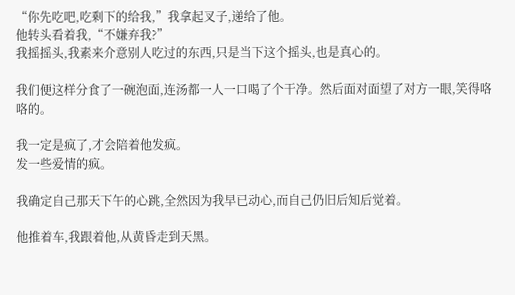“你先吃吧,吃剩下的给我,”我拿起叉子,递给了他。
他转头看着我,“不嫌弃我?”
我摇摇头,我素来介意别人吃过的东西,只是当下这个摇头,也是真心的。

我们便这样分食了一碗泡面,连汤都一人一口喝了个干净。然后面对面望了对方一眼,笑得咯咯的。

我一定是疯了,才会陪着他发疯。
发一些爱情的疯。

我确定自己那天下午的心跳,全然因为我早已动心,而自己仍旧后知后觉着。

他推着车,我跟着他,从黄昏走到天黑。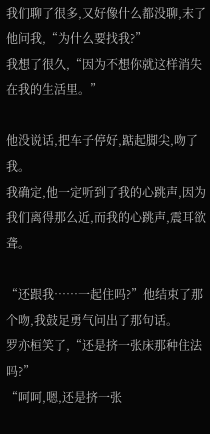我们聊了很多,又好像什么都没聊,末了他问我,“为什么要找我?”
我想了很久,“因为不想你就这样消失在我的生活里。”

他没说话,把车子停好,踮起脚尖,吻了我。
我确定,他一定听到了我的心跳声,因为我们离得那么近,而我的心跳声,震耳欲聋。

“还跟我……一起住吗?”他结束了那个吻,我鼓足勇气问出了那句话。
罗亦桓笑了,“还是挤一张床那种住法吗?”
“呵呵,嗯,还是挤一张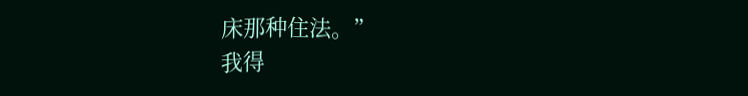床那种住法。”
我得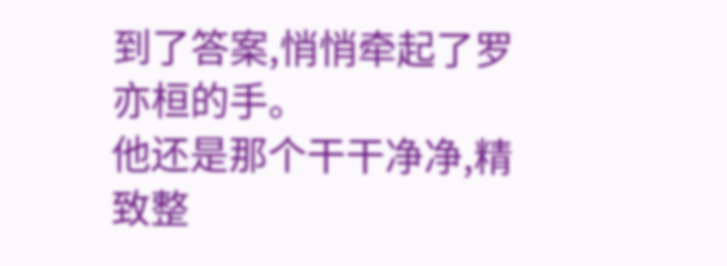到了答案,悄悄牵起了罗亦桓的手。
他还是那个干干净净,精致整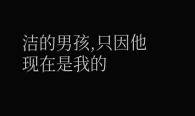洁的男孩,只因他现在是我的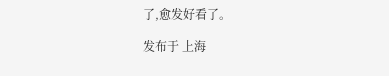了,愈发好看了。

发布于 上海